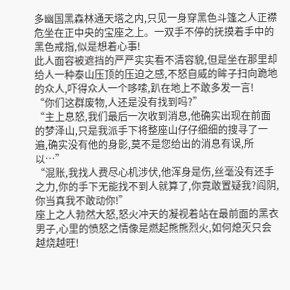多幽国黑森林通天塔之内,只见一身穿黑色斗篷之人正襟危坐在正中央的宝座之上。一双手不停的抚摸着手中的黑色戒指,似是想着心事!
此人面容被遮挡的严严实实看不清容貌,但是坐在那里却给人一种泰山压顶的压迫之感,不怒自威的眸子扫向跪地的众人,吓得众人一个哆嗦,趴在地上不敢多发一言!
“你们这群废物,人还是没有找到吗?”
“主上息怒,我们最后一次收到消息,他确实出现在前面的梦泽山,只是我派手下将整座山仔仔细细的搜寻了一遍,确实没有他的身影,莫不是您给出的消息有误,所以…”
“混账,我找人费尽心机涉伏,他浑身是伤,丝毫没有还手之力,你的手下无能找不到人就算了,你竟敢置疑我?阎阴,你当真我不敢动你!”
座上之人勃然大怒,怒火冲天的凝视着站在最前面的黑衣男子,心里的愤怒之情像是燃起熊熊烈火,如何熄灭只会越烧越旺!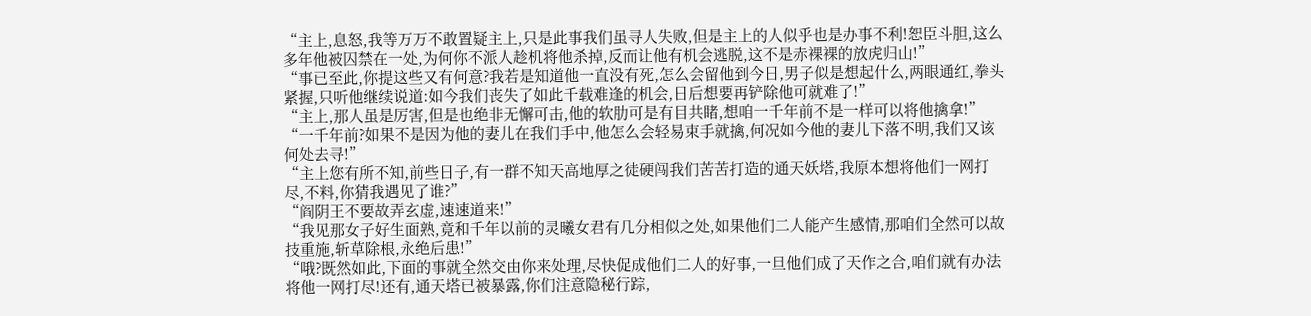“主上,息怒,我等万万不敢置疑主上,只是此事我们虽寻人失败,但是主上的人似乎也是办事不利!恕臣斗胆,这么多年他被囚禁在一处,为何你不派人趁机将他杀掉,反而让他有机会逃脱,这不是赤裸裸的放虎归山!”
“事已至此,你提这些又有何意?我若是知道他一直没有死,怎么会留他到今日,男子似是想起什么,两眼通红,拳头紧握,只听他继续说道:如今我们丧失了如此千载难逢的机会,日后想要再铲除他可就难了!”
“主上,那人虽是厉害,但是也绝非无懈可击,他的软肋可是有目共睹,想咱一千年前不是一样可以将他擒拿!”
“一千年前?如果不是因为他的妻儿在我们手中,他怎么会轻易束手就擒,何况如今他的妻儿下落不明,我们又该何处去寻!”
“主上您有所不知,前些日子,有一群不知天高地厚之徒硬闯我们苦苦打造的通天妖塔,我原本想将他们一网打尽,不料,你猜我遇见了谁?”
“阎阴王不要故弄玄虚,速速道来!”
“我见那女子好生面熟,竟和千年以前的灵曦女君有几分相似之处,如果他们二人能产生感情,那咱们全然可以故技重施,斩草除根,永绝后患!”
“哦?既然如此,下面的事就全然交由你来处理,尽快促成他们二人的好事,一旦他们成了天作之合,咱们就有办法将他一网打尽!还有,通天塔已被暴露,你们注意隐秘行踪,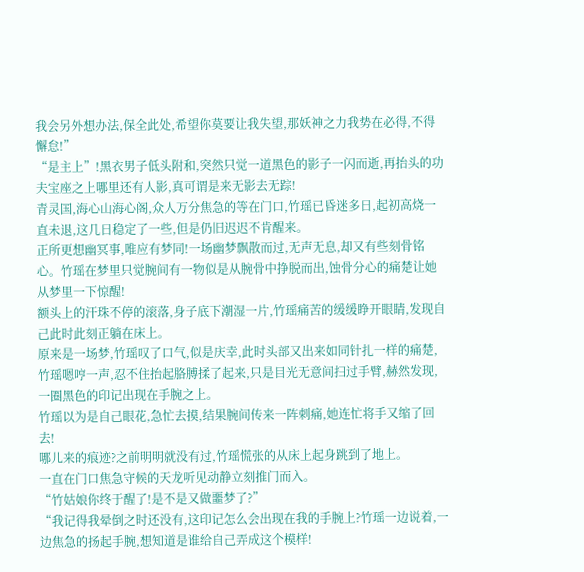我会另外想办法,保全此处,希望你莫要让我失望,那妖神之力我势在必得,不得懈怠!”
“是主上”!黑衣男子低头附和,突然只觉一道黑色的影子一闪而逝,再抬头的功夫宝座之上哪里还有人影,真可谓是来无影去无踪!
青灵国,海心山海心阁,众人万分焦急的等在门口,竹瑶已昏迷多日,起初高烧一直未退,这几日稳定了一些,但是仍旧迟迟不肯醒来。
正所更想幽冥事,唯应有梦同!一场幽梦飘散而过,无声无息,却又有些刻骨铭心。竹瑶在梦里只觉腕间有一物似是从腕骨中挣脱而出,蚀骨分心的痛楚让她从梦里一下惊醒!
额头上的汗珠不停的滚落,身子底下潮湿一片,竹瑶痛苦的缓缓睁开眼睛,发现自己此时此刻正躺在床上。
原来是一场梦,竹瑶叹了口气,似是庆幸,此时头部又出来如同针扎一样的痛楚,竹瑶嗯哼一声,忍不住抬起胳膊揉了起来,只是目光无意间扫过手臂,赫然发现,一圈黑色的印记出现在手腕之上。
竹瑶以为是自己眼花,急忙去摸,结果腕间传来一阵刺痛,她连忙将手又缩了回去!
哪儿来的痕迹?之前明明就没有过,竹瑶慌张的从床上起身跳到了地上。
一直在门口焦急守候的天龙听见动静立刻推门而入。
“竹姑娘你终于醒了!是不是又做噩梦了?”
“我记得我晕倒之时还没有,这印记怎么会出现在我的手腕上?竹瑶一边说着,一边焦急的扬起手腕,想知道是谁给自己弄成这个模样!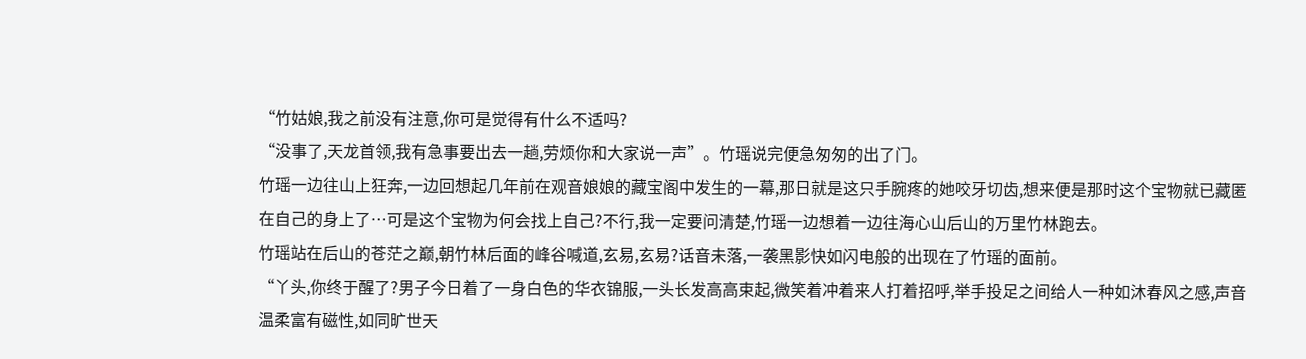“竹姑娘,我之前没有注意,你可是觉得有什么不适吗?
“没事了,天龙首领,我有急事要出去一趟,劳烦你和大家说一声”。竹瑶说完便急匆匆的出了门。
竹瑶一边往山上狂奔,一边回想起几年前在观音娘娘的藏宝阁中发生的一幕,那日就是这只手腕疼的她咬牙切齿,想来便是那时这个宝物就已藏匿在自己的身上了…可是这个宝物为何会找上自己?不行,我一定要问清楚,竹瑶一边想着一边往海心山后山的万里竹林跑去。
竹瑶站在后山的苍茫之巅,朝竹林后面的峰谷喊道,玄易,玄易?话音未落,一袭黑影快如闪电般的出现在了竹瑶的面前。
“丫头,你终于醒了?男子今日着了一身白色的华衣锦服,一头长发高高束起,微笑着冲着来人打着招呼,举手投足之间给人一种如沐春风之感,声音温柔富有磁性,如同旷世天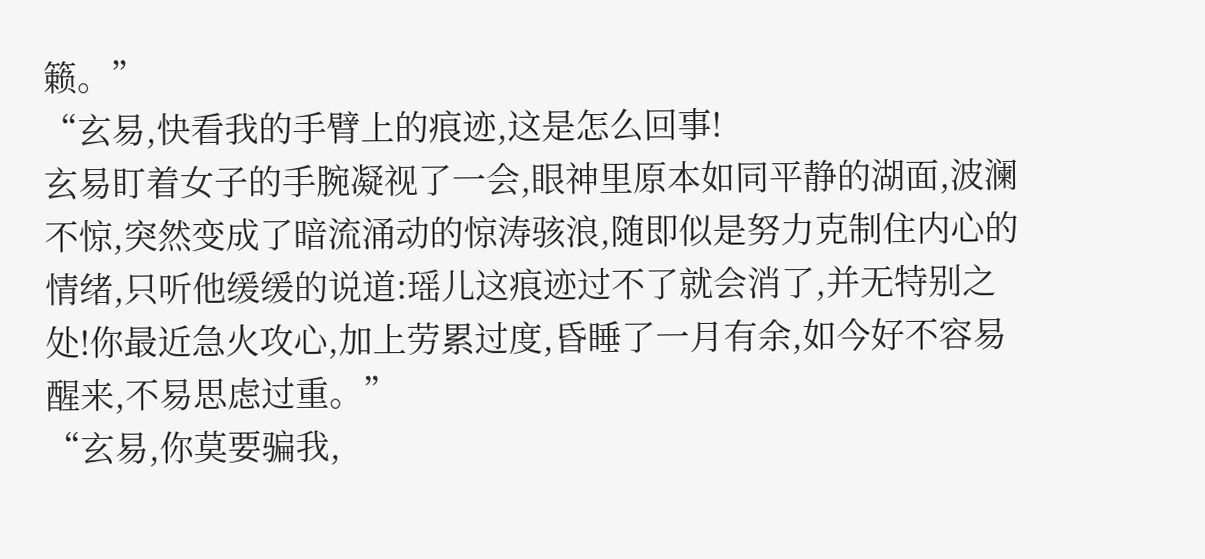籁。”
“玄易,快看我的手臂上的痕迹,这是怎么回事!
玄易盯着女子的手腕凝视了一会,眼神里原本如同平静的湖面,波澜不惊,突然变成了暗流涌动的惊涛骇浪,随即似是努力克制住内心的情绪,只听他缓缓的说道:瑶儿这痕迹过不了就会消了,并无特别之处!你最近急火攻心,加上劳累过度,昏睡了一月有余,如今好不容易醒来,不易思虑过重。”
“玄易,你莫要骗我,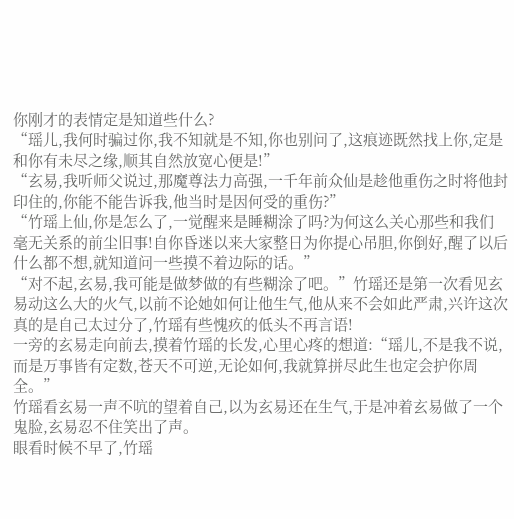你刚才的表情定是知道些什么?
“瑶儿,我何时骗过你,我不知就是不知,你也别问了,这痕迹既然找上你,定是和你有未尽之缘,顺其自然放宽心便是!”
“玄易,我听师父说过,那魔尊法力高强,一千年前众仙是趁他重伤之时将他封印住的,你能不能告诉我,他当时是因何受的重伤?”
“竹瑶上仙,你是怎么了,一觉醒来是睡糊涂了吗?为何这么关心那些和我们毫无关系的前尘旧事!自你昏迷以来大家整日为你提心吊胆,你倒好,醒了以后什么都不想,就知道问一些摸不着边际的话。”
“对不起,玄易,我可能是做梦做的有些糊涂了吧。”竹瑶还是第一次看见玄易动这么大的火气,以前不论她如何让他生气,他从来不会如此严肃,兴许这次真的是自己太过分了,竹瑶有些愧疚的低头不再言语!
一旁的玄易走向前去,摸着竹瑶的长发,心里心疼的想道:“瑶儿,不是我不说,而是万事皆有定数,苍天不可逆,无论如何,我就算拼尽此生也定会护你周全。”
竹瑶看玄易一声不吭的望着自己,以为玄易还在生气,于是冲着玄易做了一个鬼脸,玄易忍不住笑出了声。
眼看时候不早了,竹瑶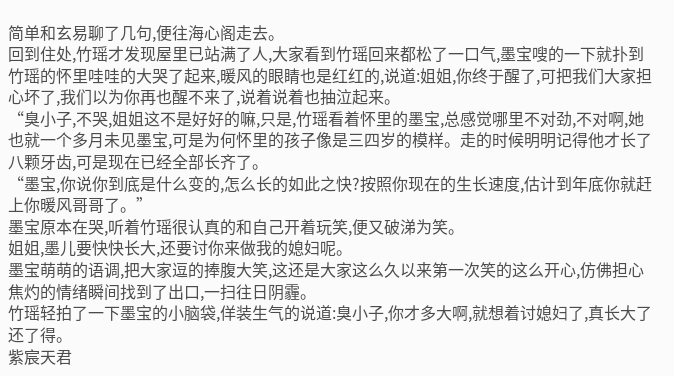简单和玄易聊了几句,便往海心阁走去。
回到住处,竹瑶才发现屋里已站满了人,大家看到竹瑶回来都松了一口气,墨宝嗖的一下就扑到竹瑶的怀里哇哇的大哭了起来,暖风的眼睛也是红红的,说道:姐姐,你终于醒了,可把我们大家担心坏了,我们以为你再也醒不来了,说着说着也抽泣起来。
“臭小子,不哭,姐姐这不是好好的嘛,只是,竹瑶看着怀里的墨宝,总感觉哪里不对劲,不对啊,她也就一个多月未见墨宝,可是为何怀里的孩子像是三四岁的模样。走的时候明明记得他才长了八颗牙齿,可是现在已经全部长齐了。
“墨宝,你说你到底是什么变的,怎么长的如此之快?按照你现在的生长速度,估计到年底你就赶上你暖风哥哥了。”
墨宝原本在哭,听着竹瑶很认真的和自己开着玩笑,便又破涕为笑。
姐姐,墨儿要快快长大,还要讨你来做我的媳妇呢。
墨宝萌萌的语调,把大家逗的捧腹大笑,这还是大家这么久以来第一次笑的这么开心,仿佛担心焦灼的情绪瞬间找到了出口,一扫往日阴霾。
竹瑶轻拍了一下墨宝的小脑袋,佯装生气的说道:臭小子,你才多大啊,就想着讨媳妇了,真长大了还了得。
紫宸天君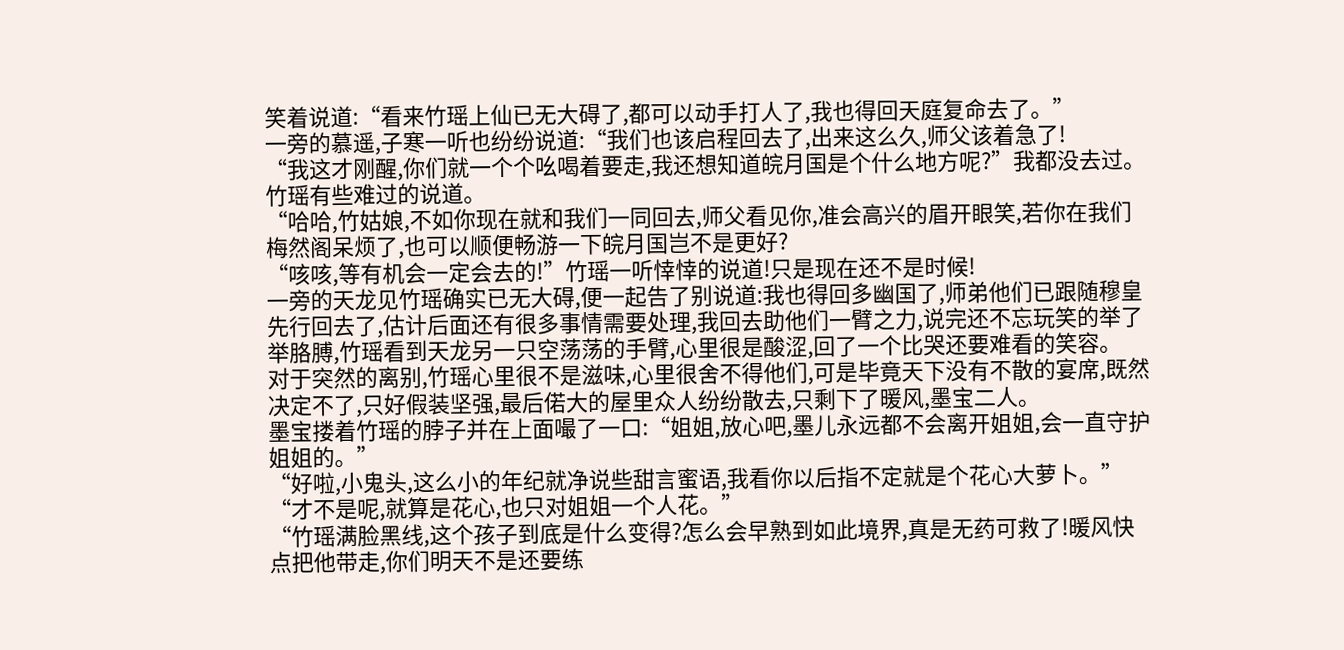笑着说道:“看来竹瑶上仙已无大碍了,都可以动手打人了,我也得回天庭复命去了。”
一旁的慕遥,子寒一听也纷纷说道:“我们也该启程回去了,出来这么久,师父该着急了!
“我这才刚醒,你们就一个个吆喝着要走,我还想知道皖月国是个什么地方呢?”我都没去过。竹瑶有些难过的说道。
“哈哈,竹姑娘,不如你现在就和我们一同回去,师父看见你,准会高兴的眉开眼笑,若你在我们梅然阁呆烦了,也可以顺便畅游一下皖月国岂不是更好?
“咳咳,等有机会一定会去的!”竹瑶一听悻悻的说道!只是现在还不是时候!
一旁的天龙见竹瑶确实已无大碍,便一起告了别说道:我也得回多幽国了,师弟他们已跟随穆皇先行回去了,估计后面还有很多事情需要处理,我回去助他们一臂之力,说完还不忘玩笑的举了举胳膊,竹瑶看到天龙另一只空荡荡的手臂,心里很是酸涩,回了一个比哭还要难看的笑容。
对于突然的离别,竹瑶心里很不是滋味,心里很舍不得他们,可是毕竟天下没有不散的宴席,既然决定不了,只好假装坚强,最后偌大的屋里众人纷纷散去,只剩下了暖风,墨宝二人。
墨宝搂着竹瑶的脖子并在上面嘬了一口:“姐姐,放心吧,墨儿永远都不会离开姐姐,会一直守护姐姐的。”
“好啦,小鬼头,这么小的年纪就净说些甜言蜜语,我看你以后指不定就是个花心大萝卜。”
“才不是呢,就算是花心,也只对姐姐一个人花。”
“竹瑶满脸黑线,这个孩子到底是什么变得?怎么会早熟到如此境界,真是无药可救了!暖风快点把他带走,你们明天不是还要练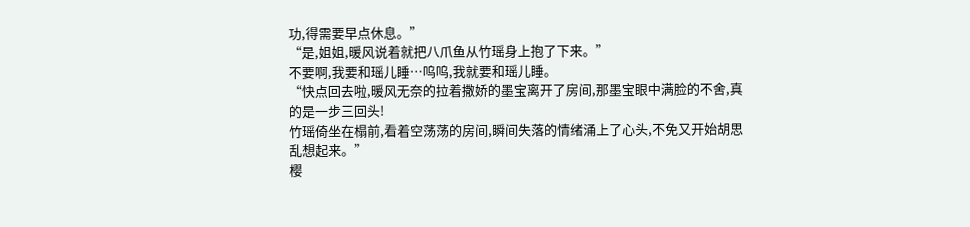功,得需要早点休息。”
“是,姐姐,暖风说着就把八爪鱼从竹瑶身上抱了下来。”
不要啊,我要和瑶儿睡…呜呜,我就要和瑶儿睡。
“快点回去啦,暖风无奈的拉着撒娇的墨宝离开了房间,那墨宝眼中满脸的不舍,真的是一步三回头!
竹瑶倚坐在榻前,看着空荡荡的房间,瞬间失落的情绪涌上了心头,不免又开始胡思乱想起来。”
樱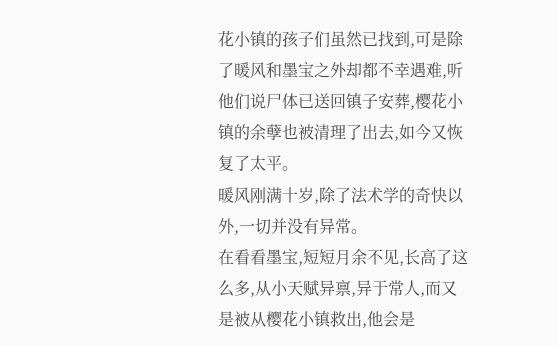花小镇的孩子们虽然已找到,可是除了暖风和墨宝之外却都不幸遇难,听他们说尸体已送回镇子安葬,樱花小镇的余孽也被清理了出去,如今又恢复了太平。
暖风刚满十岁,除了法术学的奇快以外,一切并没有异常。
在看看墨宝,短短月余不见,长高了这么多,从小天赋异禀,异于常人,而又是被从樱花小镇救出,他会是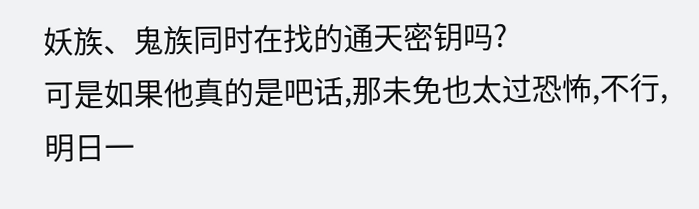妖族、鬼族同时在找的通天密钥吗?
可是如果他真的是吧话,那未免也太过恐怖,不行,明日一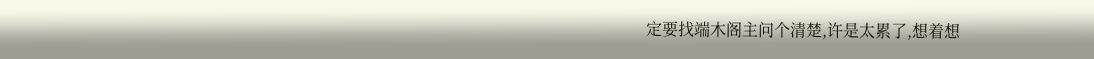定要找端木阁主问个清楚,许是太累了,想着想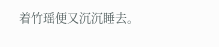着竹瑶便又沉沉睡去。